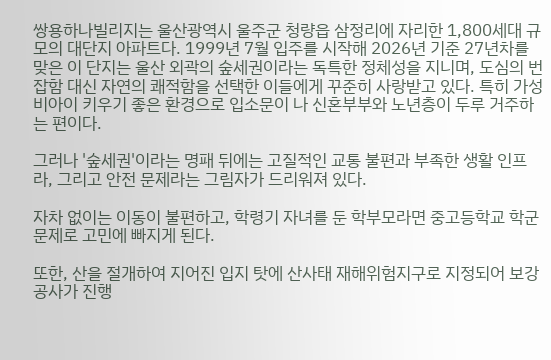쌍용하나빌리지는 울산광역시 울주군 청량읍 삼정리에 자리한 1,800세대 규모의 대단지 아파트다. 1999년 7월 입주를 시작해 2026년 기준 27년차를 맞은 이 단지는 울산 외곽의 숲세권이라는 독특한 정체성을 지니며, 도심의 번잡함 대신 자연의 쾌적함을 선택한 이들에게 꾸준히 사랑받고 있다. 특히 가성비아이 키우기 좋은 환경으로 입소문이 나 신혼부부와 노년층이 두루 거주하는 편이다.

그러나 '숲세권'이라는 명패 뒤에는 고질적인 교통 불편과 부족한 생활 인프라, 그리고 안전 문제라는 그림자가 드리워져 있다.

자차 없이는 이동이 불편하고, 학령기 자녀를 둔 학부모라면 중고등학교 학군 문제로 고민에 빠지게 된다.

또한, 산을 절개하여 지어진 입지 탓에 산사태 재해위험지구로 지정되어 보강 공사가 진행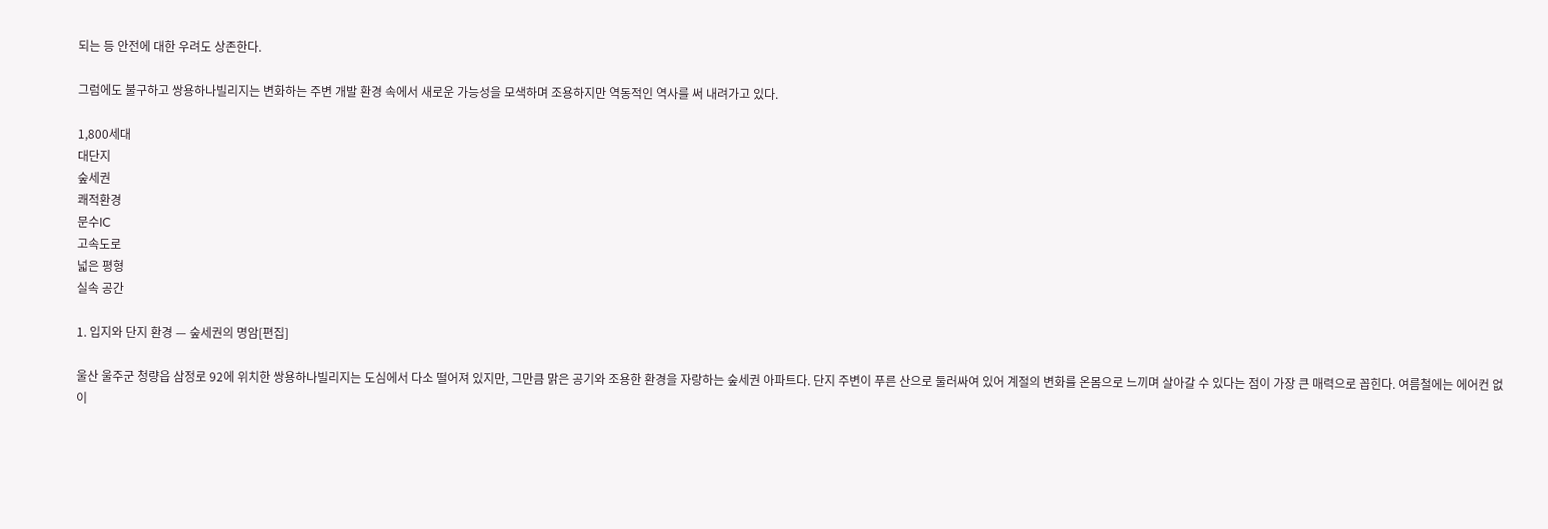되는 등 안전에 대한 우려도 상존한다.

그럼에도 불구하고 쌍용하나빌리지는 변화하는 주변 개발 환경 속에서 새로운 가능성을 모색하며 조용하지만 역동적인 역사를 써 내려가고 있다.

1,800세대
대단지
숲세권
쾌적환경
문수IC
고속도로
넓은 평형
실속 공간

1. 입지와 단지 환경 — 숲세권의 명암[편집]

울산 울주군 청량읍 삼정로 92에 위치한 쌍용하나빌리지는 도심에서 다소 떨어져 있지만, 그만큼 맑은 공기와 조용한 환경을 자랑하는 숲세권 아파트다. 단지 주변이 푸른 산으로 둘러싸여 있어 계절의 변화를 온몸으로 느끼며 살아갈 수 있다는 점이 가장 큰 매력으로 꼽힌다. 여름철에는 에어컨 없이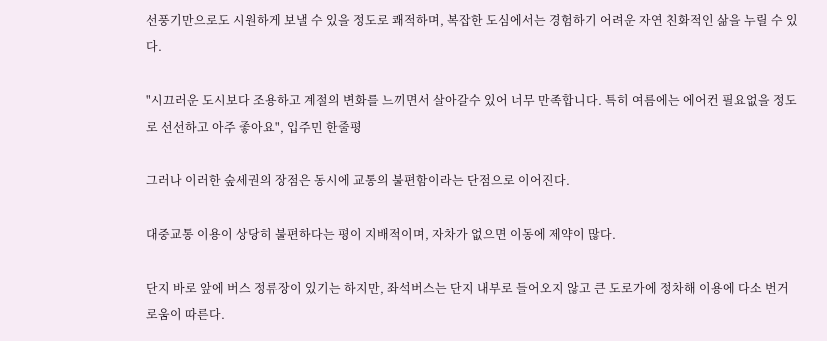선풍기만으로도 시원하게 보낼 수 있을 정도로 쾌적하며, 복잡한 도심에서는 경험하기 어려운 자연 친화적인 삶을 누릴 수 있다.

"시끄러운 도시보다 조용하고 계절의 변화를 느끼면서 살아갈수 있어 너무 만족합니다. 특히 여름에는 에어컨 필요없을 정도로 선선하고 아주 좋아요", 입주민 한줄평

그러나 이러한 숲세권의 장점은 동시에 교통의 불편함이라는 단점으로 이어진다.

대중교통 이용이 상당히 불편하다는 평이 지배적이며, 자차가 없으면 이동에 제약이 많다.

단지 바로 앞에 버스 정류장이 있기는 하지만, 좌석버스는 단지 내부로 들어오지 않고 큰 도로가에 정차해 이용에 다소 번거로움이 따른다.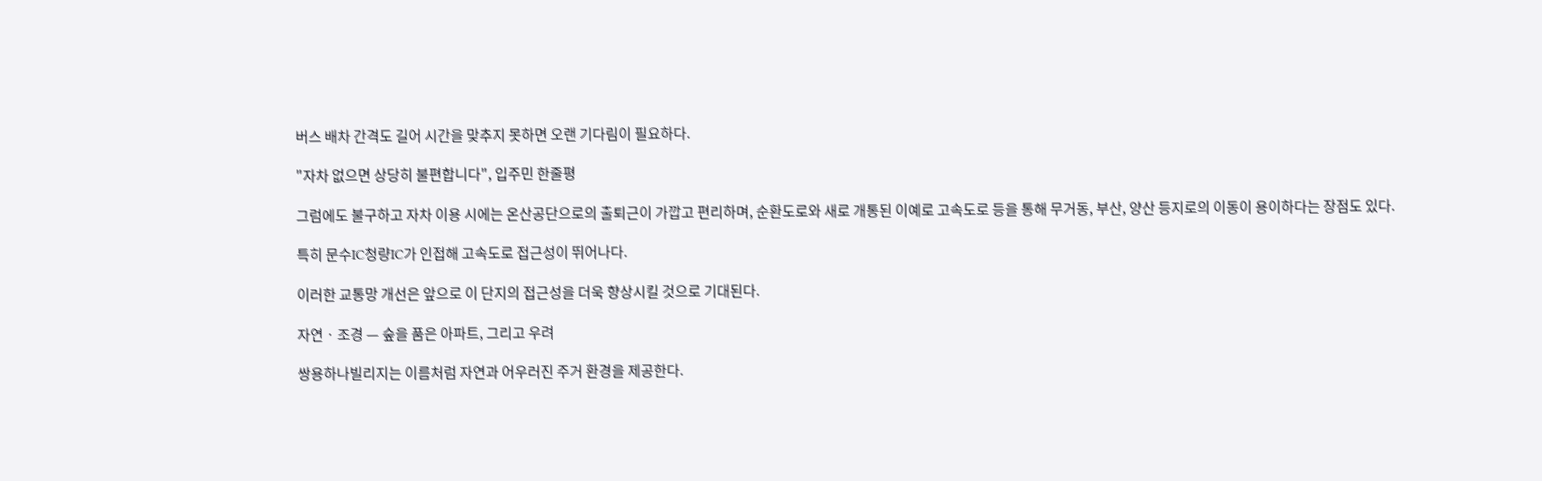버스 배차 간격도 길어 시간을 맞추지 못하면 오랜 기다림이 필요하다.

"자차 없으면 상당히 불편합니다", 입주민 한줄평

그럼에도 불구하고 자차 이용 시에는 온산공단으로의 출퇴근이 가깝고 편리하며, 순환도로와 새로 개통된 이예로 고속도로 등을 통해 무거동, 부산, 양산 등지로의 이동이 용이하다는 장점도 있다.

특히 문수IC청량IC가 인접해 고속도로 접근성이 뛰어나다.

이러한 교통망 개선은 앞으로 이 단지의 접근성을 더욱 향상시킬 것으로 기대된다.

자연 · 조경 — 숲을 품은 아파트, 그리고 우려

쌍용하나빌리지는 이름처럼 자연과 어우러진 주거 환경을 제공한다.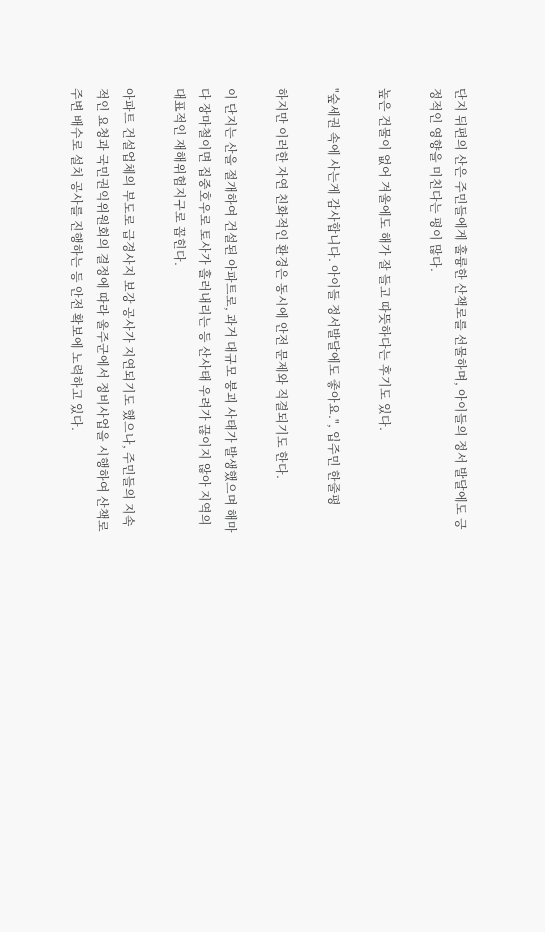단지 뒤편의 산은 주민들에게 훌륭한 산책로를 선물하며, 아이들의 정서 발달에도 긍정적인 영향을 미친다는 평이 많다.

높은 건물이 없어 겨울에도 해가 잘 들고 따뜻하다는 후기도 있다.

"숲세권 속에 사는게 감사합니다. 아이들 정서발달에도 좋아요.", 입주민 한줄평

하지만 이러한 자연 친화적인 환경은 동시에 안전 문제와 직결되기도 한다.

이 단지는 산을 절개하여 건설된 아파트로, 과거 대규모 붕괴 사태가 발생했으며 해마다 장마철이면 집중호우로 토사가 흘러내리는 등 산사태 우려가 끊이지 않아 지역의 대표적인 재해위험지구로 꼽힌다.

아파트 건설업체의 부도로 급경사지 보강 공사가 지연되기도 했으나, 주민들의 지속적인 요청과 국민권익위원회의 결정에 따라 울주군에서 정비사업을 시행하여 산책로 주변 배수로 설치 공사를 진행하는 등 안전 확보에 노력하고 있다.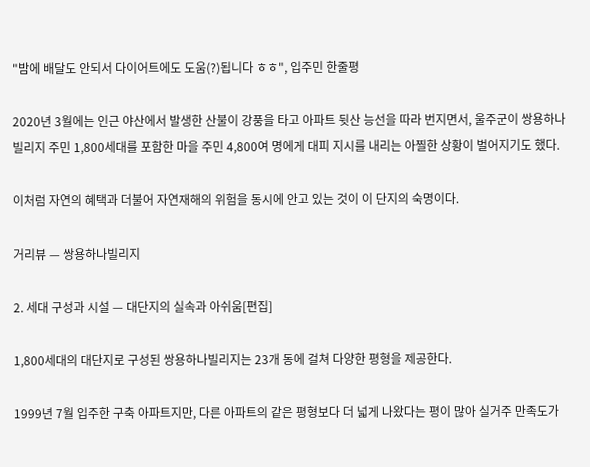"밤에 배달도 안되서 다이어트에도 도움(?)됩니다 ㅎㅎ", 입주민 한줄평

2020년 3월에는 인근 야산에서 발생한 산불이 강풍을 타고 아파트 뒷산 능선을 따라 번지면서, 울주군이 쌍용하나빌리지 주민 1,800세대를 포함한 마을 주민 4,800여 명에게 대피 지시를 내리는 아찔한 상황이 벌어지기도 했다.

이처럼 자연의 혜택과 더불어 자연재해의 위험을 동시에 안고 있는 것이 이 단지의 숙명이다.

거리뷰 — 쌍용하나빌리지

2. 세대 구성과 시설 — 대단지의 실속과 아쉬움[편집]

1,800세대의 대단지로 구성된 쌍용하나빌리지는 23개 동에 걸쳐 다양한 평형을 제공한다.

1999년 7월 입주한 구축 아파트지만, 다른 아파트의 같은 평형보다 더 넓게 나왔다는 평이 많아 실거주 만족도가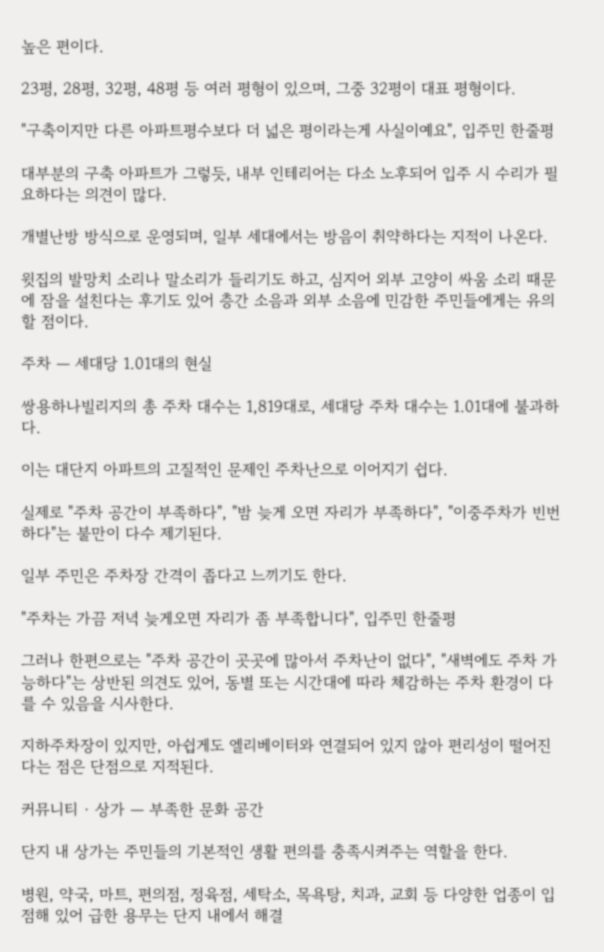높은 편이다.

23평, 28평, 32평, 48평 등 여러 평형이 있으며, 그중 32평이 대표 평형이다.

"구축이지만 다른 아파트평수보다 더 넓은 평이라는게 사실이예요", 입주민 한줄평

대부분의 구축 아파트가 그렇듯, 내부 인테리어는 다소 노후되어 입주 시 수리가 필요하다는 의견이 많다.

개별난방 방식으로 운영되며, 일부 세대에서는 방음이 취약하다는 지적이 나온다.

윗집의 발망치 소리나 말소리가 들리기도 하고, 심지어 외부 고양이 싸움 소리 때문에 잠을 설친다는 후기도 있어 층간 소음과 외부 소음에 민감한 주민들에게는 유의할 점이다.

주차 — 세대당 1.01대의 현실

쌍용하나빌리지의 총 주차 대수는 1,819대로, 세대당 주차 대수는 1.01대에 불과하다.

이는 대단지 아파트의 고질적인 문제인 주차난으로 이어지기 쉽다.

실제로 "주차 공간이 부족하다", "밤 늦게 오면 자리가 부족하다", "이중주차가 빈번하다"는 불만이 다수 제기된다.

일부 주민은 주차장 간격이 좁다고 느끼기도 한다.

"주차는 가끔 저녁 늦게오면 자리가 좀 부족합니다", 입주민 한줄평

그러나 한편으로는 "주차 공간이 곳곳에 많아서 주차난이 없다", "새벽에도 주차 가능하다"는 상반된 의견도 있어, 동별 또는 시간대에 따라 체감하는 주차 환경이 다를 수 있음을 시사한다.

지하주차장이 있지만, 아쉽게도 엘리베이터와 연결되어 있지 않아 편리성이 떨어진다는 점은 단점으로 지적된다.

커뮤니티 · 상가 — 부족한 문화 공간

단지 내 상가는 주민들의 기본적인 생활 편의를 충족시켜주는 역할을 한다.

병원, 약국, 마트, 편의점, 정육점, 세탁소, 목욕탕, 치과, 교회 등 다양한 업종이 입점해 있어 급한 용무는 단지 내에서 해결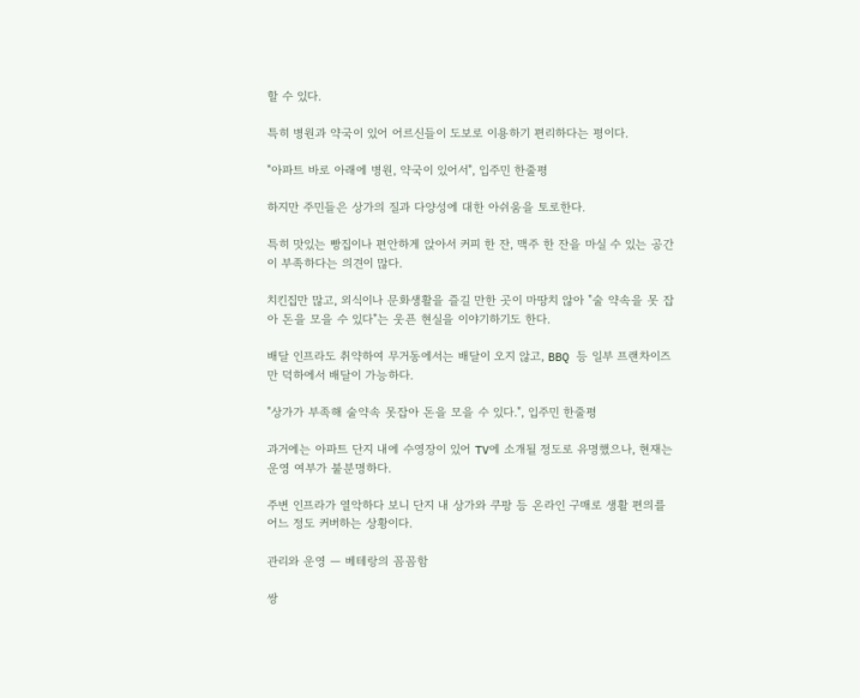할 수 있다.

특히 병원과 약국이 있어 어르신들이 도보로 이용하기 편리하다는 평이다.

"아파트 바로 아래에 병원, 약국이 있어서", 입주민 한줄평

하지만 주민들은 상가의 질과 다양성에 대한 아쉬움을 토로한다.

특히 맛있는 빵집이나 편안하게 앉아서 커피 한 잔, 맥주 한 잔을 마실 수 있는 공간이 부족하다는 의견이 많다.

치킨집만 많고, 외식이나 문화생활을 즐길 만한 곳이 마땅치 않아 "술 약속을 못 잡아 돈을 모을 수 있다"는 웃픈 현실을 이야기하기도 한다.

배달 인프라도 취약하여 무거동에서는 배달이 오지 않고, BBQ 등 일부 프랜차이즈만 덕하에서 배달이 가능하다.

"상가가 부족해 술약속 못잡아 돈을 모을 수 있다.", 입주민 한줄평

과거에는 아파트 단지 내에 수영장이 있어 TV에 소개될 정도로 유명했으나, 현재는 운영 여부가 불분명하다.

주변 인프라가 열악하다 보니 단지 내 상가와 쿠팡 등 온라인 구매로 생활 편의를 어느 정도 커버하는 상황이다.

관리와 운영 — 베테랑의 꼼꼼함

쌍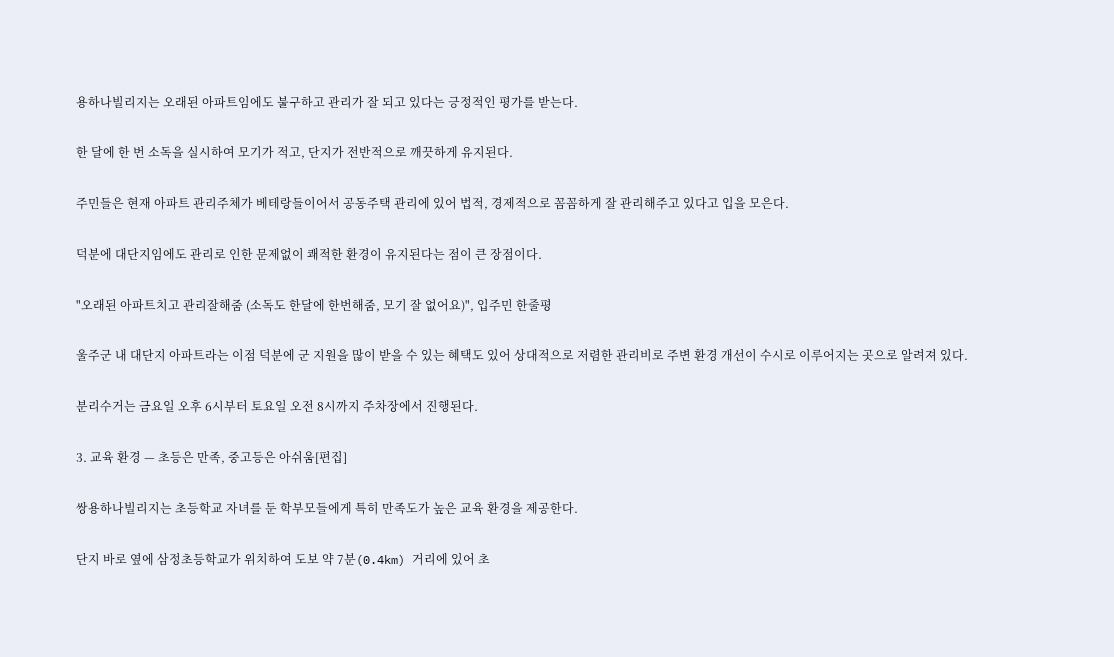용하나빌리지는 오래된 아파트임에도 불구하고 관리가 잘 되고 있다는 긍정적인 평가를 받는다.

한 달에 한 번 소독을 실시하여 모기가 적고, 단지가 전반적으로 깨끗하게 유지된다.

주민들은 현재 아파트 관리주체가 베테랑들이어서 공동주택 관리에 있어 법적, 경제적으로 꼼꼼하게 잘 관리해주고 있다고 입을 모은다.

덕분에 대단지임에도 관리로 인한 문제없이 쾌적한 환경이 유지된다는 점이 큰 장점이다.

"오래된 아파트치고 관리잘해줌 (소독도 한달에 한번해줌, 모기 잘 없어요)", 입주민 한줄평

울주군 내 대단지 아파트라는 이점 덕분에 군 지원을 많이 받을 수 있는 혜택도 있어 상대적으로 저렴한 관리비로 주변 환경 개선이 수시로 이루어지는 곳으로 알려져 있다.

분리수거는 금요일 오후 6시부터 토요일 오전 8시까지 주차장에서 진행된다.

3. 교육 환경 — 초등은 만족, 중고등은 아쉬움[편집]

쌍용하나빌리지는 초등학교 자녀를 둔 학부모들에게 특히 만족도가 높은 교육 환경을 제공한다.

단지 바로 옆에 삼정초등학교가 위치하여 도보 약 7분(0.4km) 거리에 있어 초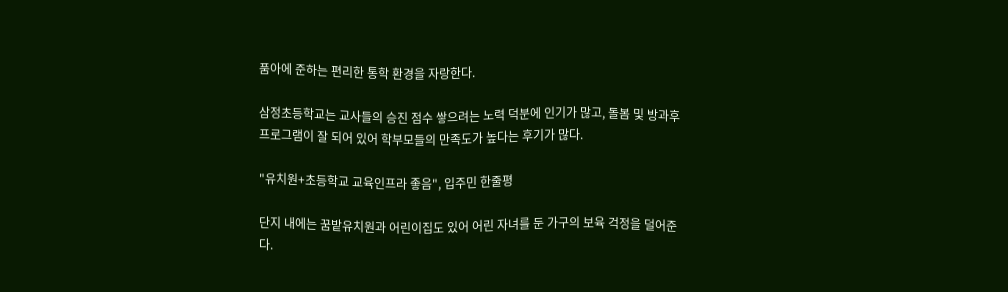품아에 준하는 편리한 통학 환경을 자랑한다.

삼정초등학교는 교사들의 승진 점수 쌓으려는 노력 덕분에 인기가 많고, 돌봄 및 방과후 프로그램이 잘 되어 있어 학부모들의 만족도가 높다는 후기가 많다.

"유치원+초등학교 교육인프라 좋음", 입주민 한줄평

단지 내에는 꿈밭유치원과 어린이집도 있어 어린 자녀를 둔 가구의 보육 걱정을 덜어준다.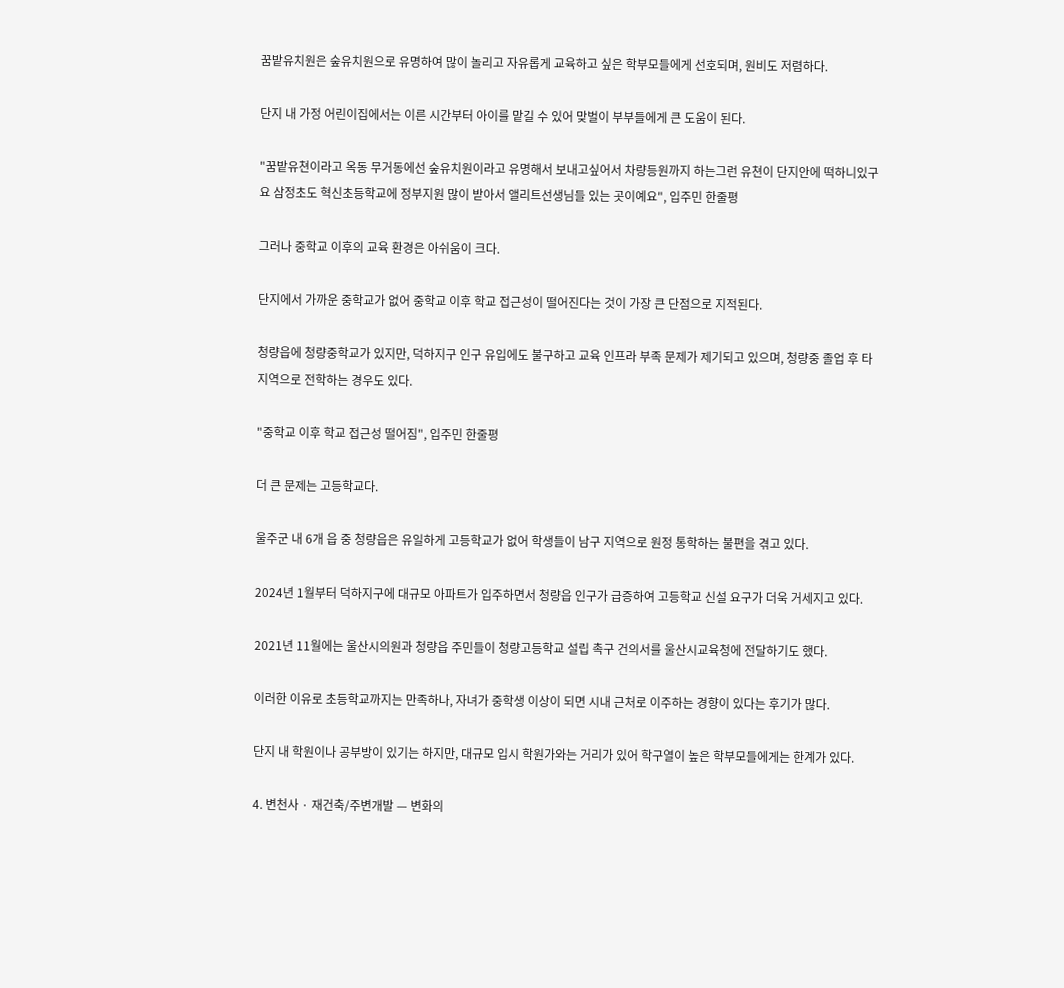꿈밭유치원은 숲유치원으로 유명하여 많이 놀리고 자유롭게 교육하고 싶은 학부모들에게 선호되며, 원비도 저렴하다.

단지 내 가정 어린이집에서는 이른 시간부터 아이를 맡길 수 있어 맞벌이 부부들에게 큰 도움이 된다.

"꿈밭유쳔이라고 옥동 무거동에선 숲유치원이라고 유명해서 보내고싶어서 차량등원까지 하는그런 유쳔이 단지안에 떡하니있구요 삼정초도 혁신초등학교에 정부지원 많이 받아서 앨리트선생님들 있는 곳이예요", 입주민 한줄평

그러나 중학교 이후의 교육 환경은 아쉬움이 크다.

단지에서 가까운 중학교가 없어 중학교 이후 학교 접근성이 떨어진다는 것이 가장 큰 단점으로 지적된다.

청량읍에 청량중학교가 있지만, 덕하지구 인구 유입에도 불구하고 교육 인프라 부족 문제가 제기되고 있으며, 청량중 졸업 후 타 지역으로 전학하는 경우도 있다.

"중학교 이후 학교 접근성 떨어짐", 입주민 한줄평

더 큰 문제는 고등학교다.

울주군 내 6개 읍 중 청량읍은 유일하게 고등학교가 없어 학생들이 남구 지역으로 원정 통학하는 불편을 겪고 있다.

2024년 1월부터 덕하지구에 대규모 아파트가 입주하면서 청량읍 인구가 급증하여 고등학교 신설 요구가 더욱 거세지고 있다.

2021년 11월에는 울산시의원과 청량읍 주민들이 청량고등학교 설립 촉구 건의서를 울산시교육청에 전달하기도 했다.

이러한 이유로 초등학교까지는 만족하나, 자녀가 중학생 이상이 되면 시내 근처로 이주하는 경향이 있다는 후기가 많다.

단지 내 학원이나 공부방이 있기는 하지만, 대규모 입시 학원가와는 거리가 있어 학구열이 높은 학부모들에게는 한계가 있다.

4. 변천사 · 재건축/주변개발 — 변화의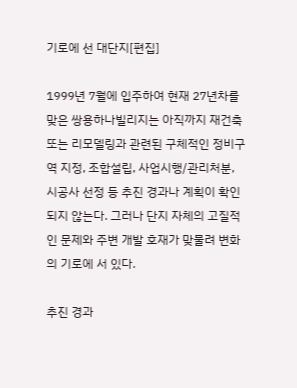기로에 선 대단지[편집]

1999년 7월에 입주하여 현재 27년차를 맞은 쌍용하나빌리지는 아직까지 재건축 또는 리모델링과 관련된 구체적인 정비구역 지정, 조합설립, 사업시행/관리처분, 시공사 선정 등 추진 경과나 계획이 확인되지 않는다. 그러나 단지 자체의 고질적인 문제와 주변 개발 호재가 맞물려 변화의 기로에 서 있다.

추진 경과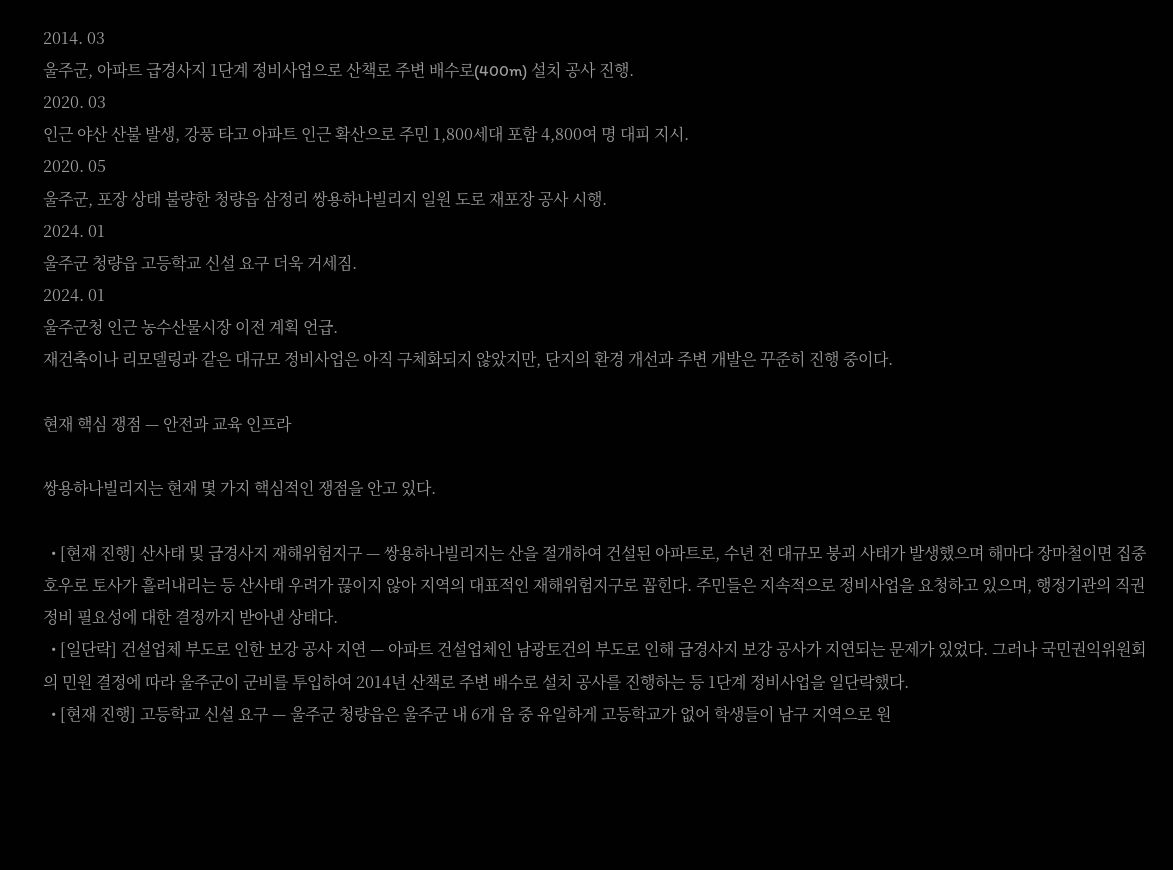2014. 03
울주군, 아파트 급경사지 1단계 정비사업으로 산책로 주변 배수로(400m) 설치 공사 진행.
2020. 03
인근 야산 산불 발생, 강풍 타고 아파트 인근 확산으로 주민 1,800세대 포함 4,800여 명 대피 지시.
2020. 05
울주군, 포장 상태 불량한 청량읍 삼정리 쌍용하나빌리지 일원 도로 재포장 공사 시행.
2024. 01
울주군 청량읍 고등학교 신설 요구 더욱 거세짐.
2024. 01
울주군청 인근 농수산물시장 이전 계획 언급.
재건축이나 리모델링과 같은 대규모 정비사업은 아직 구체화되지 않았지만, 단지의 환경 개선과 주변 개발은 꾸준히 진행 중이다.

현재 핵심 쟁점 — 안전과 교육 인프라

쌍용하나빌리지는 현재 몇 가지 핵심적인 쟁점을 안고 있다.

  • [현재 진행] 산사태 및 급경사지 재해위험지구 — 쌍용하나빌리지는 산을 절개하여 건설된 아파트로, 수년 전 대규모 붕괴 사태가 발생했으며 해마다 장마철이면 집중호우로 토사가 흘러내리는 등 산사태 우려가 끊이지 않아 지역의 대표적인 재해위험지구로 꼽힌다. 주민들은 지속적으로 정비사업을 요청하고 있으며, 행정기관의 직권정비 필요성에 대한 결정까지 받아낸 상태다.
  • [일단락] 건설업체 부도로 인한 보강 공사 지연 — 아파트 건설업체인 남광토건의 부도로 인해 급경사지 보강 공사가 지연되는 문제가 있었다. 그러나 국민권익위원회의 민원 결정에 따라 울주군이 군비를 투입하여 2014년 산책로 주변 배수로 설치 공사를 진행하는 등 1단계 정비사업을 일단락했다.
  • [현재 진행] 고등학교 신설 요구 — 울주군 청량읍은 울주군 내 6개 읍 중 유일하게 고등학교가 없어 학생들이 남구 지역으로 원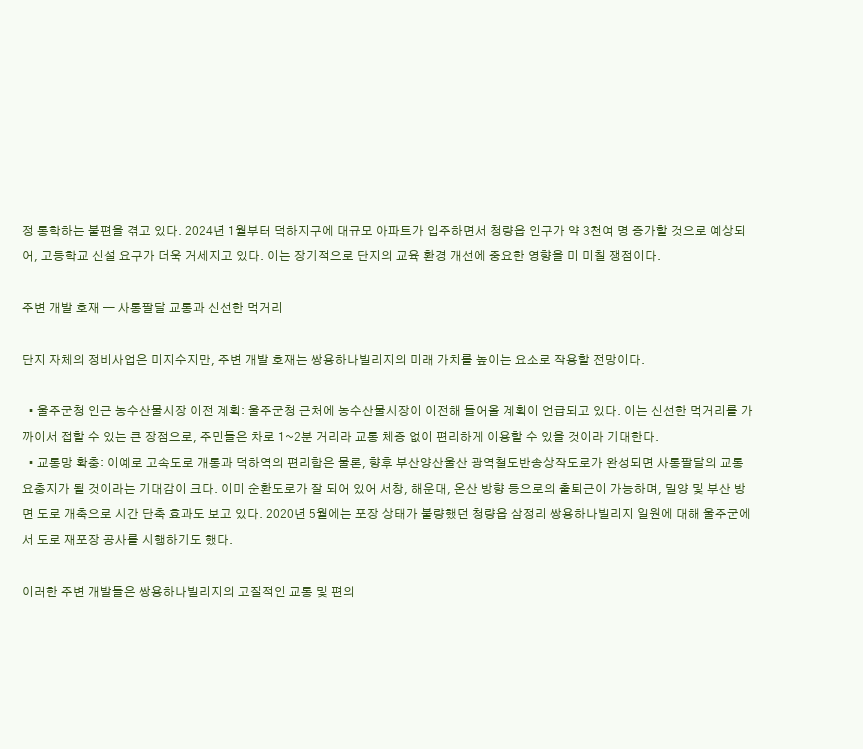정 통학하는 불편을 겪고 있다. 2024년 1월부터 덕하지구에 대규모 아파트가 입주하면서 청량읍 인구가 약 3천여 명 증가할 것으로 예상되어, 고등학교 신설 요구가 더욱 거세지고 있다. 이는 장기적으로 단지의 교육 환경 개선에 중요한 영향을 미 미칠 쟁점이다.

주변 개발 호재 — 사통팔달 교통과 신선한 먹거리

단지 자체의 정비사업은 미지수지만, 주변 개발 호재는 쌍용하나빌리지의 미래 가치를 높이는 요소로 작용할 전망이다.

  • 울주군청 인근 농수산물시장 이전 계획: 울주군청 근처에 농수산물시장이 이전해 들어올 계획이 언급되고 있다. 이는 신선한 먹거리를 가까이서 접할 수 있는 큰 장점으로, 주민들은 차로 1~2분 거리라 교통 체증 없이 편리하게 이용할 수 있을 것이라 기대한다.
  • 교통망 확충: 이예로 고속도로 개통과 덕하역의 편리함은 물론, 향후 부산양산울산 광역철도반송상작도로가 완성되면 사통팔달의 교통 요충지가 될 것이라는 기대감이 크다. 이미 순환도로가 잘 되어 있어 서창, 해운대, 온산 방향 등으로의 출퇴근이 가능하며, 밀양 및 부산 방면 도로 개축으로 시간 단축 효과도 보고 있다. 2020년 5월에는 포장 상태가 불량했던 청량읍 삼정리 쌍용하나빌리지 일원에 대해 울주군에서 도로 재포장 공사를 시행하기도 했다.

이러한 주변 개발들은 쌍용하나빌리지의 고질적인 교통 및 편의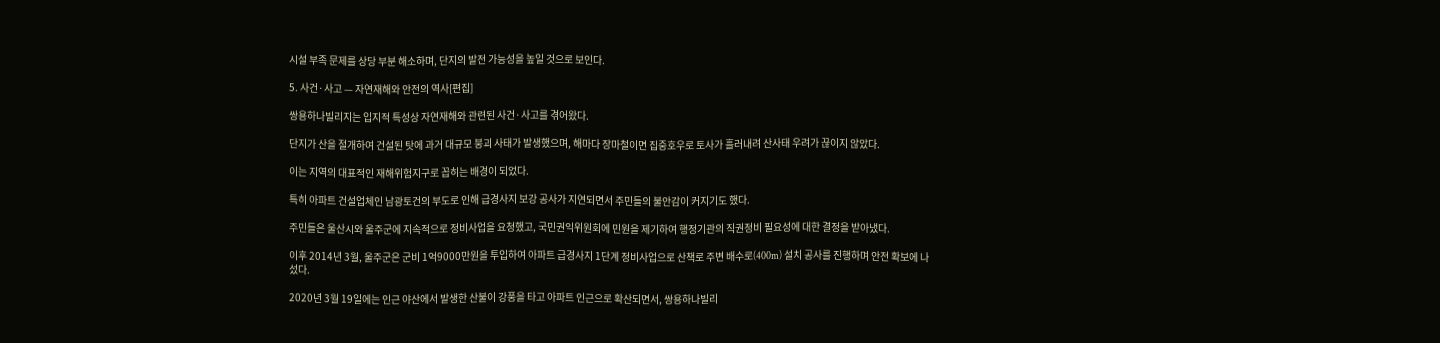시설 부족 문제를 상당 부분 해소하며, 단지의 발전 가능성을 높일 것으로 보인다.

5. 사건·사고 — 자연재해와 안전의 역사[편집]

쌍용하나빌리지는 입지적 특성상 자연재해와 관련된 사건·사고를 겪어왔다.

단지가 산을 절개하여 건설된 탓에 과거 대규모 붕괴 사태가 발생했으며, 해마다 장마철이면 집중호우로 토사가 흘러내려 산사태 우려가 끊이지 않았다.

이는 지역의 대표적인 재해위험지구로 꼽히는 배경이 되었다.

특히 아파트 건설업체인 남광토건의 부도로 인해 급경사지 보강 공사가 지연되면서 주민들의 불안감이 커지기도 했다.

주민들은 울산시와 울주군에 지속적으로 정비사업을 요청했고, 국민권익위원회에 민원을 제기하여 행정기관의 직권정비 필요성에 대한 결정을 받아냈다.

이후 2014년 3월, 울주군은 군비 1억9000만원을 투입하여 아파트 급경사지 1단계 정비사업으로 산책로 주변 배수로(400m) 설치 공사를 진행하며 안전 확보에 나섰다.

2020년 3월 19일에는 인근 야산에서 발생한 산불이 강풍을 타고 아파트 인근으로 확산되면서, 쌍용하나빌리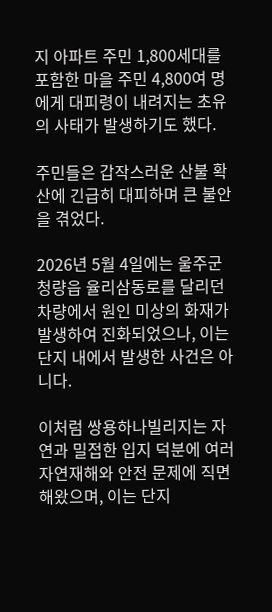지 아파트 주민 1,800세대를 포함한 마을 주민 4,800여 명에게 대피령이 내려지는 초유의 사태가 발생하기도 했다.

주민들은 갑작스러운 산불 확산에 긴급히 대피하며 큰 불안을 겪었다.

2026년 5월 4일에는 울주군 청량읍 율리삼동로를 달리던 차량에서 원인 미상의 화재가 발생하여 진화되었으나, 이는 단지 내에서 발생한 사건은 아니다.

이처럼 쌍용하나빌리지는 자연과 밀접한 입지 덕분에 여러 자연재해와 안전 문제에 직면해왔으며, 이는 단지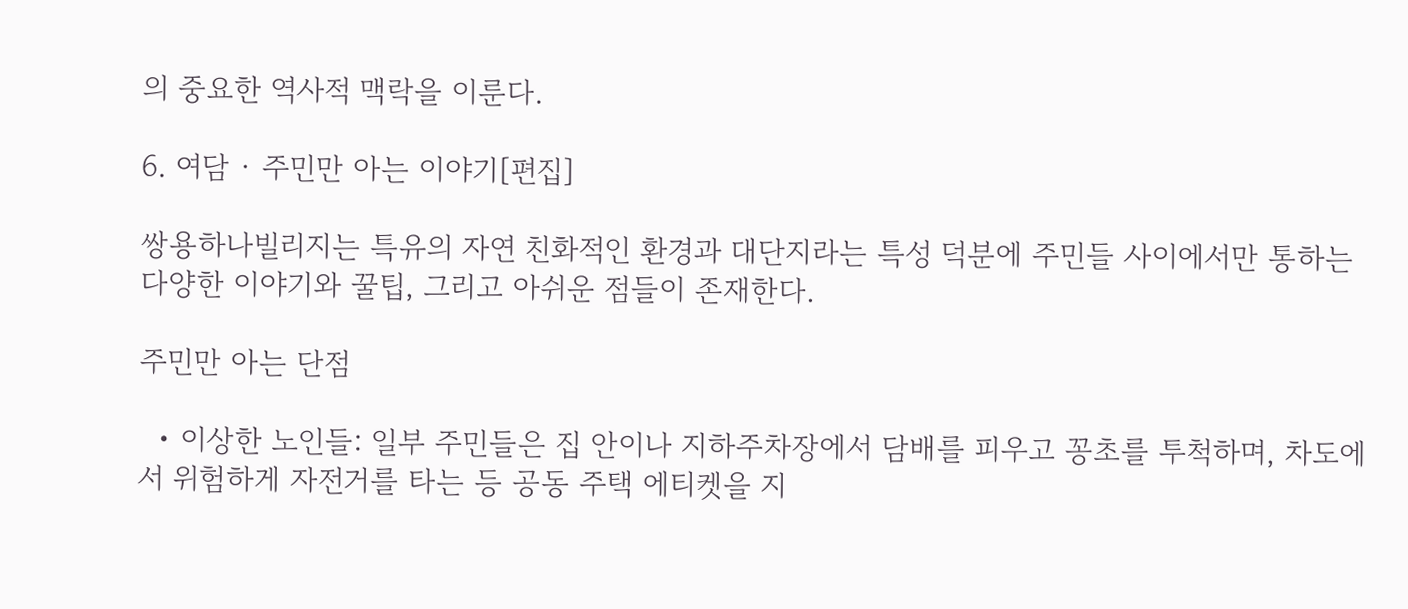의 중요한 역사적 맥락을 이룬다.

6. 여담 · 주민만 아는 이야기[편집]

쌍용하나빌리지는 특유의 자연 친화적인 환경과 대단지라는 특성 덕분에 주민들 사이에서만 통하는 다양한 이야기와 꿀팁, 그리고 아쉬운 점들이 존재한다.

주민만 아는 단점

  • 이상한 노인들: 일부 주민들은 집 안이나 지하주차장에서 담배를 피우고 꽁초를 투척하며, 차도에서 위험하게 자전거를 타는 등 공동 주택 에티켓을 지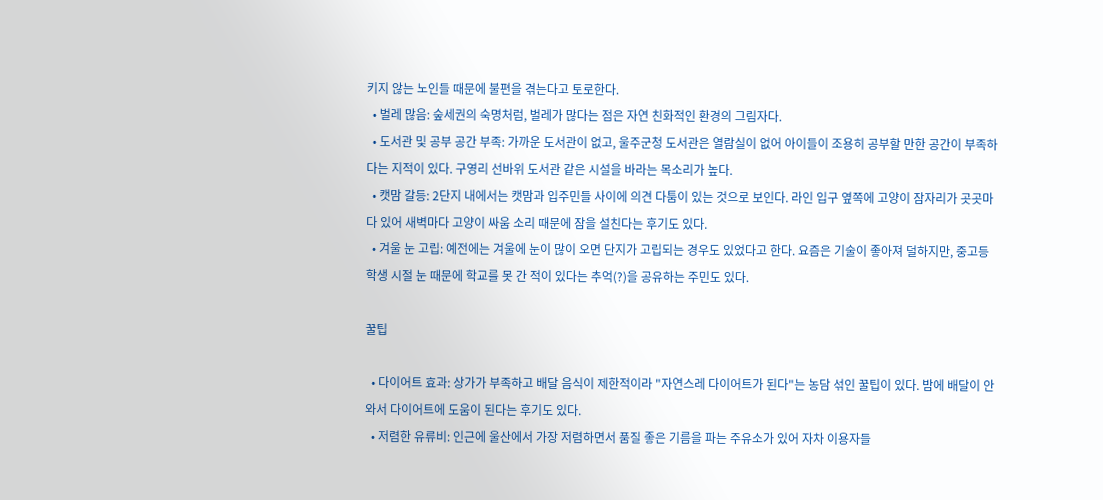키지 않는 노인들 때문에 불편을 겪는다고 토로한다.
  • 벌레 많음: 숲세권의 숙명처럼, 벌레가 많다는 점은 자연 친화적인 환경의 그림자다.
  • 도서관 및 공부 공간 부족: 가까운 도서관이 없고, 울주군청 도서관은 열람실이 없어 아이들이 조용히 공부할 만한 공간이 부족하다는 지적이 있다. 구영리 선바위 도서관 같은 시설을 바라는 목소리가 높다.
  • 캣맘 갈등: 2단지 내에서는 캣맘과 입주민들 사이에 의견 다툼이 있는 것으로 보인다. 라인 입구 옆쪽에 고양이 잠자리가 곳곳마다 있어 새벽마다 고양이 싸움 소리 때문에 잠을 설친다는 후기도 있다.
  • 겨울 눈 고립: 예전에는 겨울에 눈이 많이 오면 단지가 고립되는 경우도 있었다고 한다. 요즘은 기술이 좋아져 덜하지만, 중고등학생 시절 눈 때문에 학교를 못 간 적이 있다는 추억(?)을 공유하는 주민도 있다.

꿀팁

  • 다이어트 효과: 상가가 부족하고 배달 음식이 제한적이라 "자연스레 다이어트가 된다"는 농담 섞인 꿀팁이 있다. 밤에 배달이 안 와서 다이어트에 도움이 된다는 후기도 있다.
  • 저렴한 유류비: 인근에 울산에서 가장 저렴하면서 품질 좋은 기름을 파는 주유소가 있어 자차 이용자들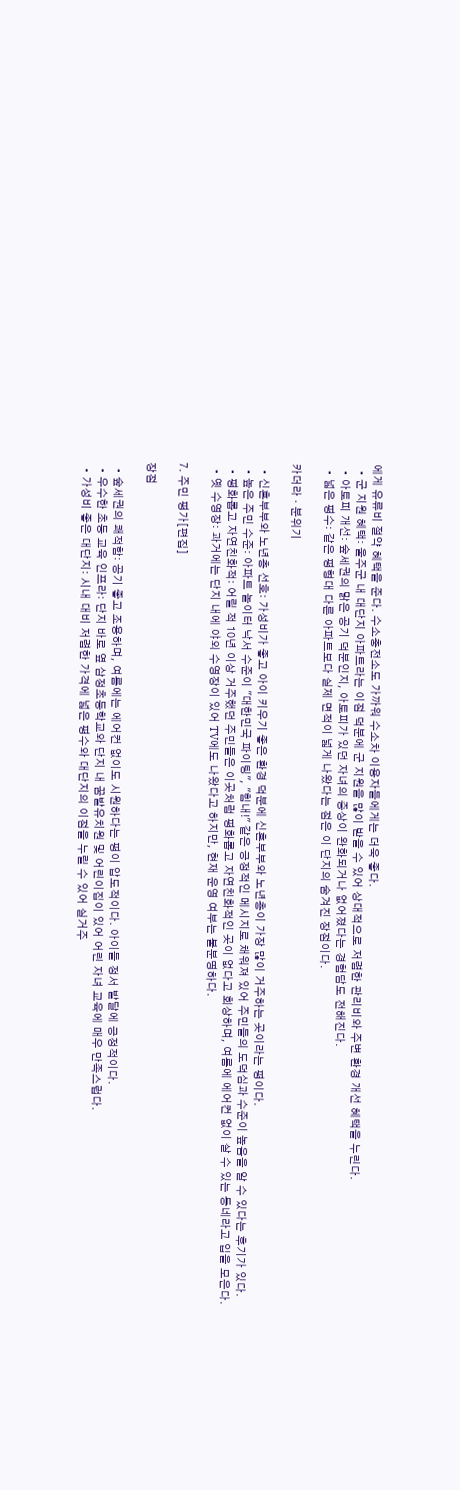에게 유류비 절약 혜택을 준다. 수소충전소도 가까워 수소차 이용자들에게는 더욱 좋다.
  • 군 지원 혜택: 울주군 내 대단지 아파트라는 이점 덕분에 군 지원을 많이 받을 수 있어 상대적으로 저렴한 관리비와 주변 환경 개선 혜택을 누린다.
  • 아토피 개선: 숲세권의 맑은 공기 덕분인지, 아토피가 있던 자녀의 증상이 완화되거나 없어졌다는 경험담도 전해진다.
  • 넓은 평수: 같은 평형대 다른 아파트보다 실제 면적이 넓게 나왔다는 점은 이 단지의 숨겨진 장점이다.

카더라 · 분위기

  • 신혼부부와 노년층 선호: 가성비가 좋고 아이 키우기 좋은 환경 덕분에 신혼부부와 노년층이 가장 많이 거주하는 곳이라는 평이다.
  • 높은 주민 수준: 아파트 놀이터 낙서 수준이 "대한민국 파이팅", "힘내!" 같은 긍정적인 메시지로 채워져 있어 주민들의 도덕심과 수준이 높음을 알 수 있다는 후기가 있다.
  • 평화롭고 자연친화적: 어릴 적 10년 이상 거주했던 주민들은 이곳처럼 평화롭고 자연친화적인 곳이 없다고 회상하며, 여름에 에어컨 없이 살 수 있는 동네라고 입을 모은다.
  • 옛 수영장: 과거에는 단지 내에 야외 수영장이 있어 TV에도 나왔다고 하지만, 현재 운영 여부는 불분명하다.

7. 주민 평가[편집]

장점

  • 숲세권의 쾌적함: 공기 좋고 조용하며, 여름에는 에어컨 없이도 시원하다는 평이 압도적이다. 아이들 정서 발달에 긍정적이다.
  • 우수한 초등 교육 인프라: 단지 바로 옆 삼정초등학교와 단지 내 꿈밭유치원 및 어린이집이 있어 어린 자녀 교육에 매우 만족스럽다.
  • 가성비 좋은 대단지: 시내 대비 저렴한 가격에 넓은 평수와 대단지의 이점을 누릴 수 있어 실거주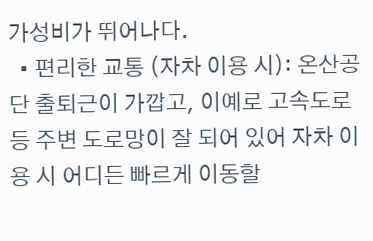가성비가 뛰어나다.
  • 편리한 교통 (자차 이용 시): 온산공단 출퇴근이 가깝고, 이예로 고속도로 등 주변 도로망이 잘 되어 있어 자차 이용 시 어디든 빠르게 이동할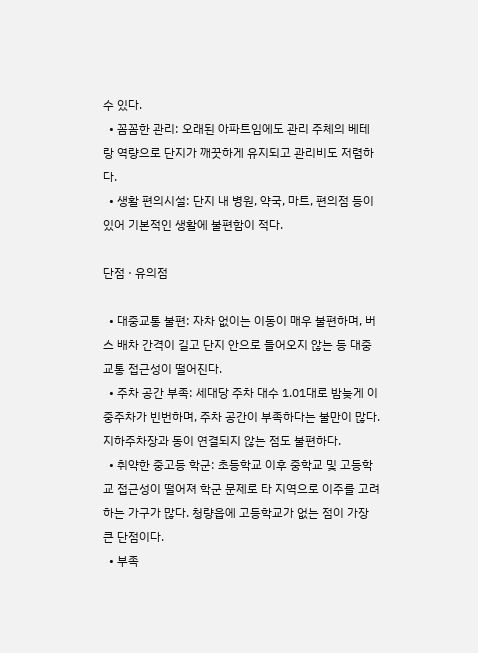수 있다.
  • 꼼꼼한 관리: 오래된 아파트임에도 관리 주체의 베테랑 역량으로 단지가 깨끗하게 유지되고 관리비도 저렴하다.
  • 생활 편의시설: 단지 내 병원, 약국, 마트, 편의점 등이 있어 기본적인 생활에 불편함이 적다.

단점 · 유의점

  • 대중교통 불편: 자차 없이는 이동이 매우 불편하며, 버스 배차 간격이 길고 단지 안으로 들어오지 않는 등 대중교통 접근성이 떨어진다.
  • 주차 공간 부족: 세대당 주차 대수 1.01대로 밤늦게 이중주차가 빈번하며, 주차 공간이 부족하다는 불만이 많다. 지하주차장과 동이 연결되지 않는 점도 불편하다.
  • 취약한 중고등 학군: 초등학교 이후 중학교 및 고등학교 접근성이 떨어져 학군 문제로 타 지역으로 이주를 고려하는 가구가 많다. 청량읍에 고등학교가 없는 점이 가장 큰 단점이다.
  • 부족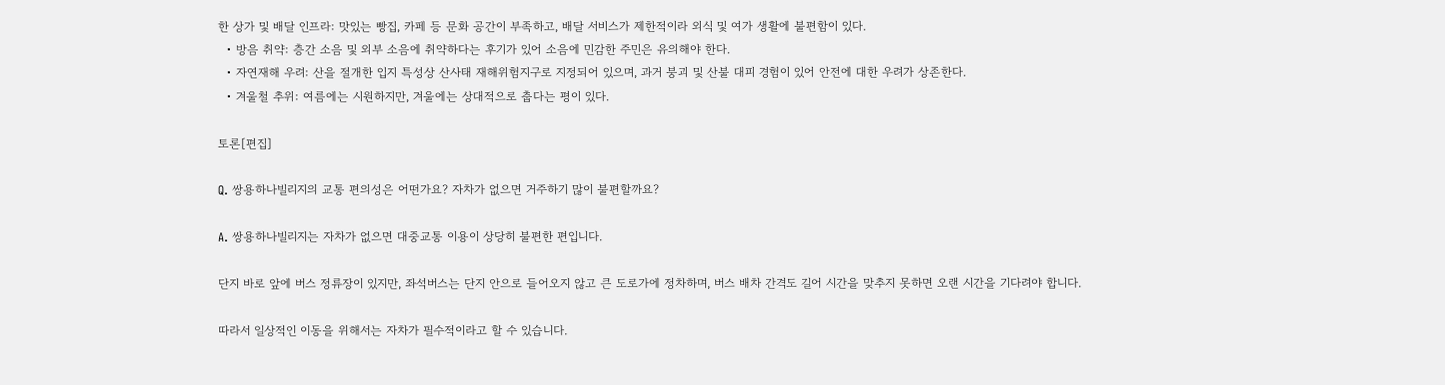한 상가 및 배달 인프라: 맛있는 빵집, 카페 등 문화 공간이 부족하고, 배달 서비스가 제한적이라 외식 및 여가 생활에 불편함이 있다.
  • 방음 취약: 층간 소음 및 외부 소음에 취약하다는 후기가 있어 소음에 민감한 주민은 유의해야 한다.
  • 자연재해 우려: 산을 절개한 입지 특성상 산사태 재해위험지구로 지정되어 있으며, 과거 붕괴 및 산불 대피 경험이 있어 안전에 대한 우려가 상존한다.
  • 겨울철 추위: 여름에는 시원하지만, 겨울에는 상대적으로 춥다는 평이 있다.

토론[편집]

Q. 쌍용하나빌리지의 교통 편의성은 어떤가요? 자차가 없으면 거주하기 많이 불편할까요?

A. 쌍용하나빌리지는 자차가 없으면 대중교통 이용이 상당히 불편한 편입니다.

단지 바로 앞에 버스 정류장이 있지만, 좌석버스는 단지 안으로 들어오지 않고 큰 도로가에 정차하며, 버스 배차 간격도 길어 시간을 맞추지 못하면 오랜 시간을 기다려야 합니다.

따라서 일상적인 이동을 위해서는 자차가 필수적이라고 할 수 있습니다.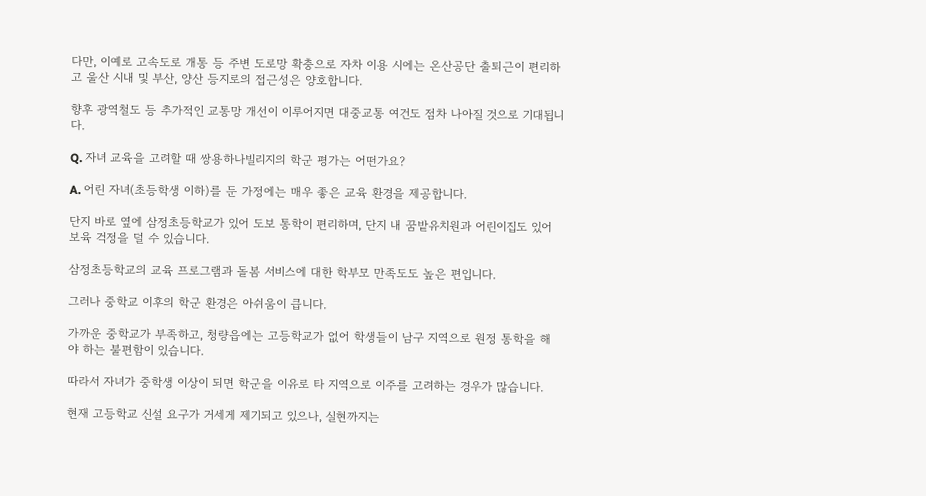다만, 이예로 고속도로 개통 등 주변 도로망 확충으로 자차 이용 시에는 온산공단 출퇴근이 편리하고 울산 시내 및 부산, 양산 등지로의 접근성은 양호합니다.

향후 광역철도 등 추가적인 교통망 개선이 이루어지면 대중교통 여건도 점차 나아질 것으로 기대됩니다.

Q. 자녀 교육을 고려할 때 쌍용하나빌리지의 학군 평가는 어떤가요?

A. 어린 자녀(초등학생 이하)를 둔 가정에는 매우 좋은 교육 환경을 제공합니다.

단지 바로 옆에 삼정초등학교가 있어 도보 통학이 편리하며, 단지 내 꿈밭유치원과 어린이집도 있어 보육 걱정을 덜 수 있습니다.

삼정초등학교의 교육 프로그램과 돌봄 서비스에 대한 학부모 만족도도 높은 편입니다.

그러나 중학교 이후의 학군 환경은 아쉬움이 큽니다.

가까운 중학교가 부족하고, 청량읍에는 고등학교가 없어 학생들이 남구 지역으로 원정 통학을 해야 하는 불편함이 있습니다.

따라서 자녀가 중학생 이상이 되면 학군을 이유로 타 지역으로 이주를 고려하는 경우가 많습니다.

현재 고등학교 신설 요구가 거세게 제기되고 있으나, 실현까지는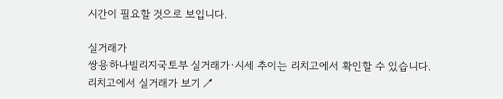시간이 필요할 것으로 보입니다.

실거래가
쌍용하나빌리지국토부 실거래가·시세 추이는 리치고에서 확인할 수 있습니다.
리치고에서 실거래가 보기 ↗